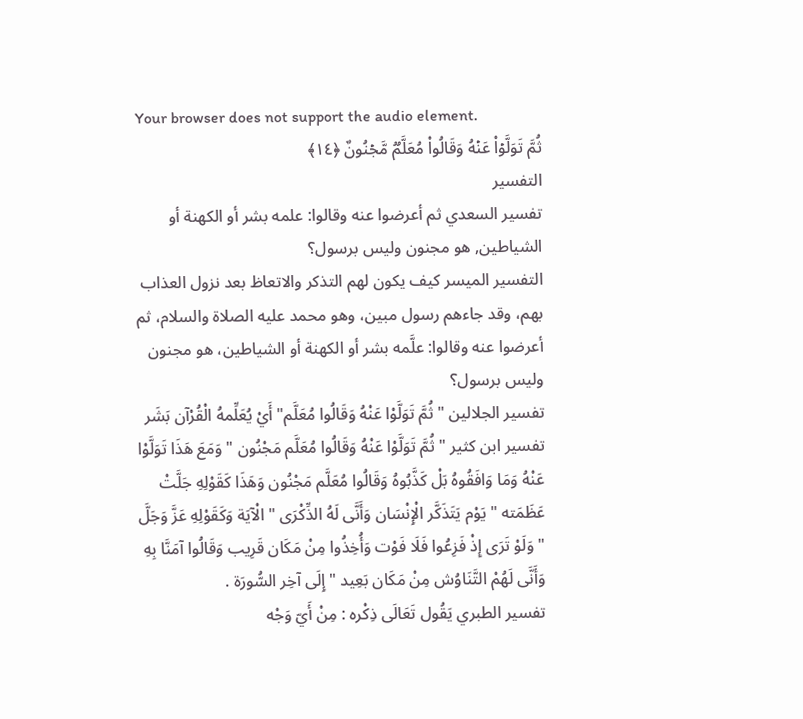Your browser does not support the audio element.
ثُمَّ تَوَلَّوۡا۟ عَنۡهُ وَقَالُوا۟ مُعَلَّمࣱ مَّجۡنُونٌ ﴿١٤﴾
التفسير
تفسير السعدي ثم أعرضوا عنه وقالوا: علمه بشر أو الكهنة أو الشياطين, هو مجنون وليس برسول؟
التفسير الميسر كيف يكون لهم التذكر والاتعاظ بعد نزول العذاب بهم، وقد جاءهم رسول مبين، وهو محمد عليه الصلاة والسلام، ثم أعرضوا عنه وقالوا: علَّمه بشر أو الكهنة أو الشياطين، هو مجنون وليس برسول؟
تفسير الجلالين "ثُمَّ تَوَلَّوْا عَنْهُ وَقَالُوا مُعَلَّم" أَيْ يُعَلِّمهُ الْقُرْآن بَشَر
تفسير ابن كثير " ثُمَّ تَوَلَّوْا عَنْهُ وَقَالُوا مُعَلَّم مَجْنُون " وَمَعَ هَذَا تَوَلَّوْا عَنْهُ وَمَا وَافَقُوهُ بَلْ كَذَّبُوهُ وَقَالُوا مُعَلَّم مَجْنُون وَهَذَا كَقَوْلِهِ جَلَّتْ عَظَمَته " يَوْم يَتَذَكَّر الْإِنْسَان وَأَنَّى لَهُ الذِّكْرَى " الْآيَة وَكَقَوْلِهِ عَزَّ وَجَلَّ " وَلَوْ تَرَى إِذْ فَزِعُوا فَلَا فَوْت وَأُخِذُوا مِنْ مَكَان قَرِيب وَقَالُوا آمَنَّا بِهِ وَأَنَّى لَهُمْ التَّنَاوُش مِنْ مَكَان بَعِيد " إِلَى آخِر السُّورَة .
تفسير الطبري يَقُول تَعَالَى ذِكْره : مِنْ أَيّ وَجْه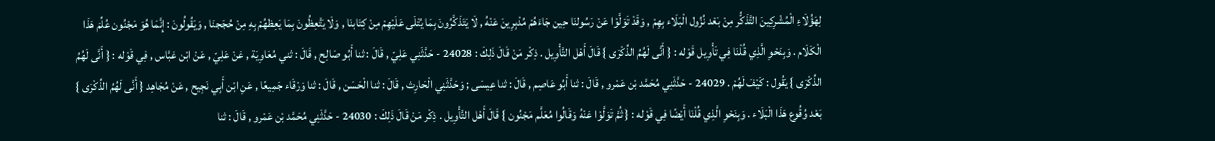لِهَؤُلَاءِ الْمُشْرِكِينَ التَّذَكُّر مِنْ بَعْد نُزُول الْبَلَاء بِهِمْ , وَقَدْ تَوَلَّوْا عَنْ رَسُولنَا حِين جَاءَهُمْ مُدْبِرِينَ عَنْهُ , لَا يَتَذَكَّرُونَ بِمَا يُتْلَى عَلَيْهِمْ مِنْ كِتَابنَا , وَلَا يَتَّعِظُونَ بِمَا يَعِظهُمْ بِهِ مِنْ حُجَجنَا , وَيَقُولُونَ : إِنَّمَا هُوَ مَجْنُون عُلِّمَ هَذَا الْكَلَام . وَبِنَحْوِ الَّذِي قُلْنَا فِي تَأْوِيل قَوْله : { أَنَّى لَهُمُ الذِّكْرَى } قَالَ أَهْل التَّأْوِيل . ذِكْر مَنْ قَالَ ذَلِكَ : 24028 - حَدَّثَنِي عَلِيّ , قَالَ : ثنا أَبُو صَالِح , قَالَ : ثني مُعَاوِيَة , عَنْ عَلِيّ , عَنْ ابْن عَبَّاس , فِي قَوْله : { أَنَّى لَهُمُ الذِّكْرَى } يَقُول : كَيْفَ لَهُمْ . 24029 - حَدَّثَنِي مُحَمَّد بْن عَمْرو , قَالَ : ثنا أَبُو عَاصِم , قَالَ : ثنا عِيسَى ; وَحَدَّثَنِي الْحَارِث , قَالَ : ثنا الْحَسَن , قَالَ : ثنا وَرْقَاء جَمِيعًا , عَنِ ابْن أَبِي نَجِيح , عَنْ مُجَاهِد { أَنَّى لَهُمُ الذِّكْرَى } بَعْد وُقُوع هَذَا الْبَلَاء . وَبِنَحْوِ الَّذِي قُلْنَا أَيْضًا فِي قَوْله : { ثُمَّ تَوَلَّوْا عَنْهُ وَقَالُوا مُعَلَّم مَجْنُون } قَالَ أَهْل التَّأْوِيل . ذِكْر مَنْ قَالَ ذَلِكَ : 24030 - حَدَّثَنِي مُحَمَّد بْن عَمْرو , قَالَ : ثنا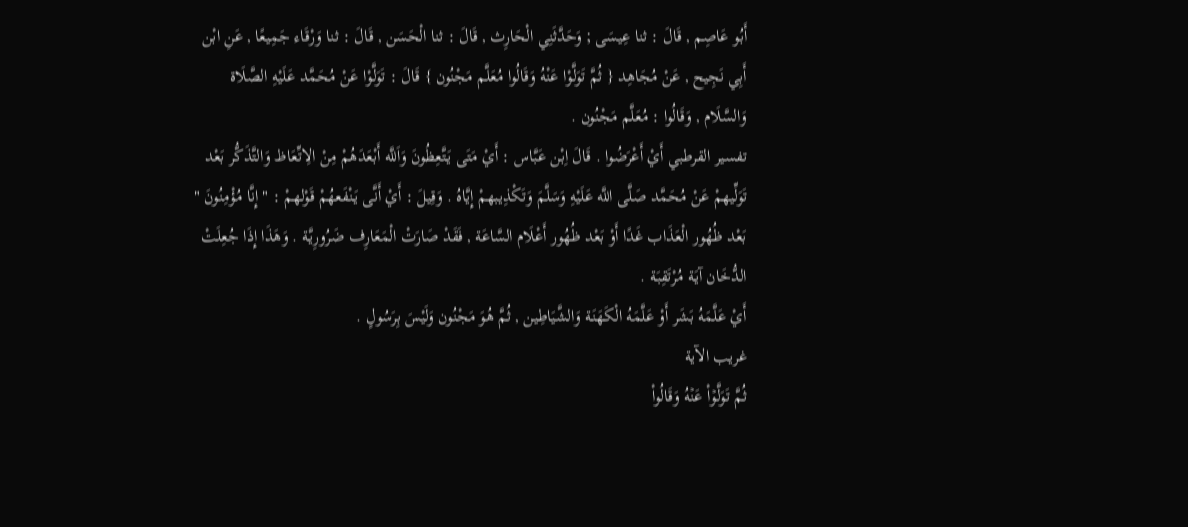أَبُو عَاصِم , قَالَ : ثنا عِيسَى ; وَحَدَّثَنِي الْحَارِث , قَالَ : ثنا الْحَسَن , قَالَ : ثنا وَرْقَاء جَمِيعًا , عَنِ ابْن أَبِي نَجِيح , عَنْ مُجَاهِد { ثُمَّ تَوَلَّوْا عَنْهُ وَقَالُوا مُعَلَّم مَجْنُون } قَالَ : تَوَلَّوْا عَنْ مُحَمَّد عَلَيْهِ الصَّلَاة وَالسَّلَام , وَقَالُوا : مُعَلَّم مَجْنُون .
تفسير القرطبي أَيْ أَعْرَضُوا . قَالَ اِبْن عَبَّاس : أَيْ مَتَى يَتَّعِظُونَ وَاَللَّه أَبْعَدَهُمْ مِنْ الِاتِّعَاظ وَالتَّذَكُّر بَعْد تَوَلِّيهمْ عَنْ مُحَمَّد صَلَّى اللَّه عَلَيْهِ وَسَلَّمَ وَتَكْذِيبهمْ إِيَّاهُ . وَقِيلَ : أَيْ أَنَّى يَنْفَعهُمْ قَوْلهمْ : " إِنَّا مُؤْمِنُونَ " بَعْد ظُهُور الْعَذَاب غَدًا أَوْ بَعْد ظُهُور أَعْلَام السَّاعَة , فَقَدْ صَارَتْ الْمَعَارِف ضَرُورِيَّة . وَهَذَا إِذَا جُعِلَتْ الدُّخَان آيَة مُرْتَقِبَة .
أَيْ عَلَّمَهُ بَشَر أَوْ عَلَّمَهُ الْكَهَنَة وَالشَّيَاطِين , ثُمَّ هُوَ مَجْنُون وَلَيْسَ بِرَسُولٍ .
غريب الآية
ثُمَّ تَوَلَّوۡا۟ عَنۡهُ وَقَالُوا۟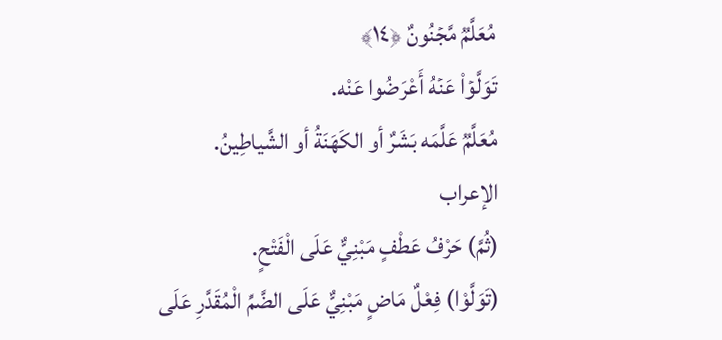مُعَلَّمࣱ مَّجۡنُونٌ ﴿١٤﴾
تَوَلَّوۡا۟ عَنۡهُ أَعْرَضُوا عَنْه.
مُعَلَّمࣱ عَلَّمَه بَشَرٌ أو الكَهَنَةُ أو الشَّياطِينُ.
الإعراب
(ثُمَّ) حَرْفُ عَطْفٍ مَبْنِيٌّ عَلَى الْفَتْحٍ.
(تَوَلَّوْا) فِعْلٌ مَاضٍ مَبْنِيٌّ عَلَى الضَّمِّ الْمُقَدَّرِ عَلَى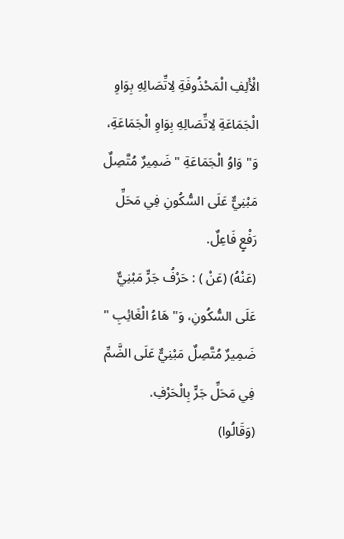الْأَلِفِ الْمَحْذُوفَةِ لِاتِّصَالِهِ بِوَاوِ الْجَمَاعَةِ لِاتِّصَالِهِ بِوَاوِ الْجَمَاعَةِ، وَ"وَاوُ الْجَمَاعَةِ " ضَمِيرٌ مُتَّصِلٌ مَبْنِيٌّ عَلَى السُّكُونِ فِي مَحَلِّ رَفْعٍ فَاعِلٌ.
(عَنْهُ) (عَنْ ) : حَرْفُ جَرٍّ مَبْنِيٌّ عَلَى السُّكُونِ، وَ"هَاءُ الْغَائِبِ " ضَمِيرٌ مُتَّصِلٌ مَبْنِيٌّ عَلَى الضَّمِّ فِي مَحَلِّ جَرٍّ بِالْحَرْفِ.
(وَقَالُوا)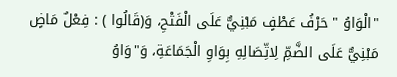"الْوَاوُ " حَرْفُ عَطْفٍ مَبْنِيٌّ عَلَى الْفَتْحِ، وَ(قَالُوا ) : فِعْلٌ مَاضٍ مَبْنِيٌّ عَلَى الضَّمِّ لِاتِّصَالِهِ بِوَاوِ الْجَمَاعَةِ، وَ"وَاوُ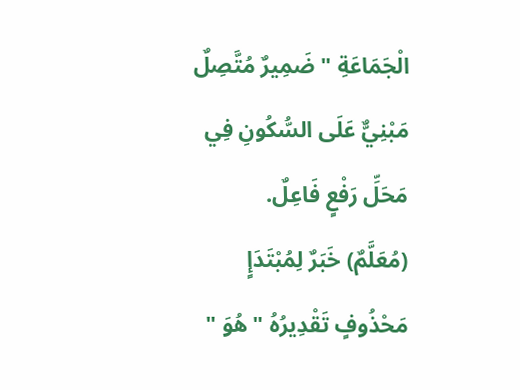الْجَمَاعَةِ " ضَمِيرٌ مُتَّصِلٌ مَبْنِيٌّ عَلَى السُّكُونِ فِي مَحَلِّ رَفْعٍ فَاعِلٌ.
(مُعَلَّمٌ) خَبَرٌ لِمُبْتَدَإٍ مَحْذُوفٍ تَقْدِيرُهُ "هُوَ "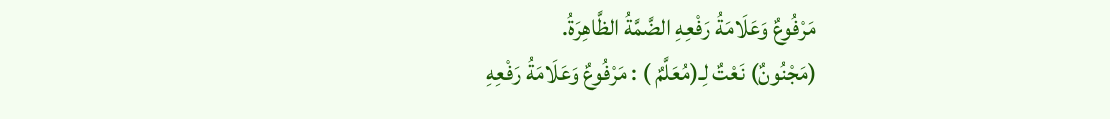مَرْفُوعٌ وَعَلَامَةُ رَفْعِهِ الضَّمَّةُ الظَّاهِرَةُ.
(مَجْنُونٌ) نَعْتٌ لِـ(مُعَلَّمٌ ) : مَرْفُوعٌ وَعَلَامَةُ رَفْعِهِ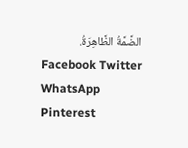الضَّمَّةُ الظَّاهِرَةُ.
Facebook Twitter WhatsApp Pinterest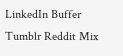LinkedIn Buffer Tumblr Reddit Mix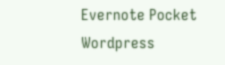Evernote Pocket Wordpress